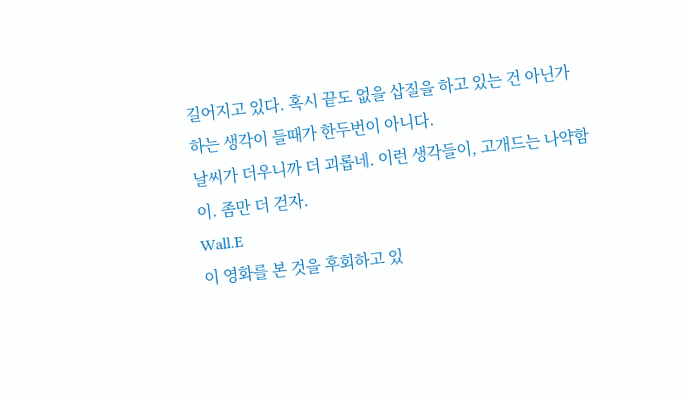길어지고 있다. 혹시 끝도 없을 삽질을 하고 있는 건 아닌가 하는 생각이 들때가 한두번이 아니다.
날씨가 더우니까 더 괴롭네. 이런 생각들이, 고개드는 나약함이. 좀만 더 걷자.
Wall.E
이 영화를 본 것을 후회하고 있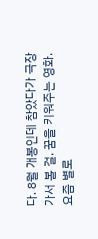다. 8월 개봉인데 참았다가 극장 가서 볼 걸. 꿈을 키워주는 영화.
요즘 별로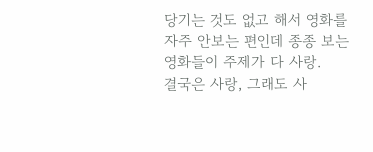당기는 것도 없고 해서 영화를 자주 안보는 편인데 종종 보는 영화들이 주제가 다 사랑.
결국은 사랑, 그래도 사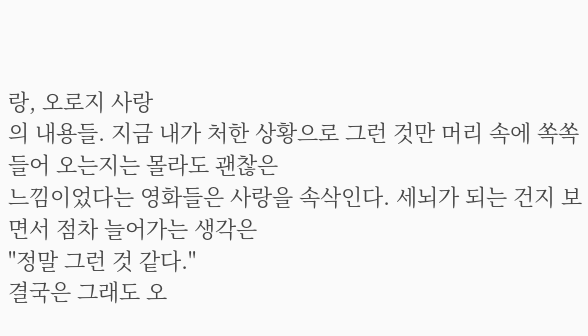랑, 오로지 사랑
의 내용들. 지금 내가 처한 상황으로 그런 것만 머리 속에 쏙쏙 들어 오는지는 몰라도 괜찮은
느낌이었다는 영화들은 사랑을 속삭인다. 세뇌가 되는 건지 보면서 점차 늘어가는 생각은
"정말 그런 것 같다."
결국은 그래도 오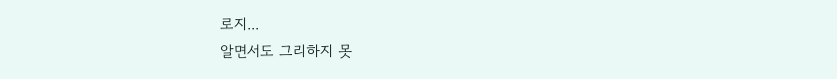로지...
알면서도 그리하지 못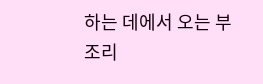하는 데에서 오는 부조리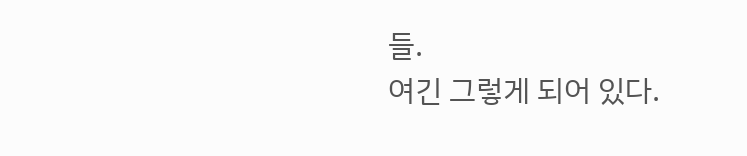들.
여긴 그렇게 되어 있다.